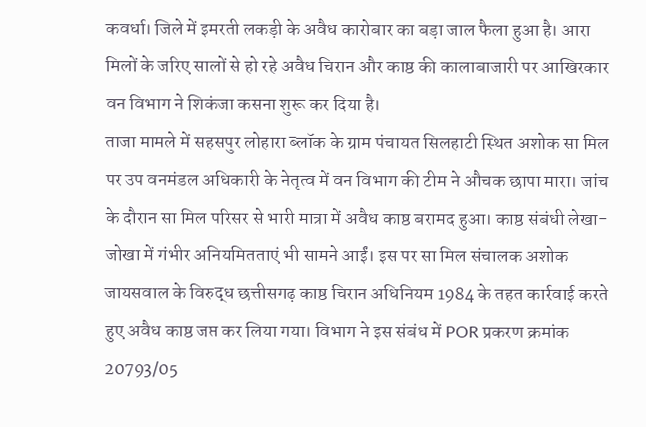कवर्धा। जिले में इमरती लकड़ी के अवैध कारोबार का बड़ा जाल फैला हुआ है। आरा मिलों के जरिए सालों से हो रहे अवैध चिरान और काष्ठ की कालाबाजारी पर आखिरकार वन विभाग ने शिकंजा कसना शुरू कर दिया है।
ताजा मामले में सहसपुर लोहारा ब्लॉक के ग्राम पंचायत सिलहाटी स्थित अशोक सा मिल पर उप वनमंडल अधिकारी के नेतृत्व में वन विभाग की टीम ने औचक छापा मारा। जांच के दौरान सा मिल परिसर से भारी मात्रा में अवैध काष्ठ बरामद हुआ। काष्ठ संबंधी लेखा-जोखा में गंभीर अनियमितताएं भी सामने आईं। इस पर सा मिल संचालक अशोक जायसवाल के विरुद्ध छत्तीसगढ़ काष्ठ चिरान अधिनियम 1984 के तहत कार्रवाई करते हुए अवैध काष्ठ जप्त कर लिया गया। विभाग ने इस संबंध में POR प्रकरण क्रमांक 20793/05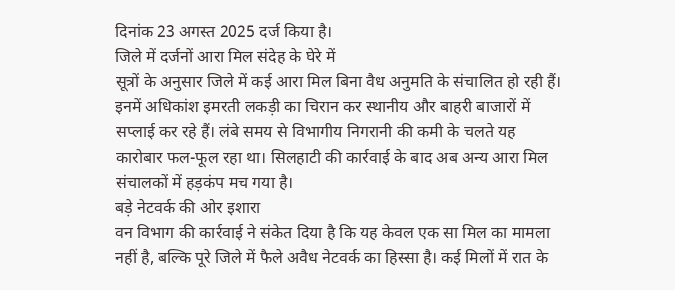दिनांक 23 अगस्त 2025 दर्ज किया है।
जिले में दर्जनों आरा मिल संदेह के घेरे में
सूत्रों के अनुसार जिले में कई आरा मिल बिना वैध अनुमति के संचालित हो रही हैं। इनमें अधिकांश इमरती लकड़ी का चिरान कर स्थानीय और बाहरी बाजारों में सप्लाई कर रहे हैं। लंबे समय से विभागीय निगरानी की कमी के चलते यह कारोबार फल-फूल रहा था। सिलहाटी की कार्रवाई के बाद अब अन्य आरा मिल संचालकों में हड़कंप मच गया है।
बड़े नेटवर्क की ओर इशारा
वन विभाग की कार्रवाई ने संकेत दिया है कि यह केवल एक सा मिल का मामला नहीं है, बल्कि पूरे जिले में फैले अवैध नेटवर्क का हिस्सा है। कई मिलों में रात के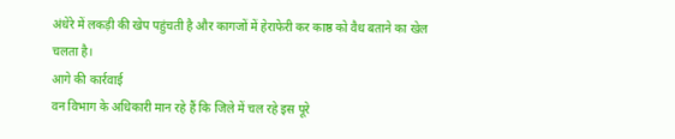अंधेरे में लकड़ी की खेप पहुंचती है और कागजों में हेराफेरी कर काष्ठ को वैध बताने का खेल चलता है।
आगे की कार्रवाई
वन विभाग के अधिकारी मान रहे हैं कि जिले में चल रहे इस पूरे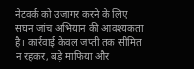नेटवर्क को उजागर करने के लिए सघन जांच अभियान की आवश्यकता है। कार्रवाई केवल जप्ती तक सीमित न रहकर, बड़े माफिया और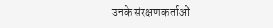उनके संरक्षणकर्ताओं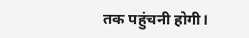तक पहुंचनी होगी।